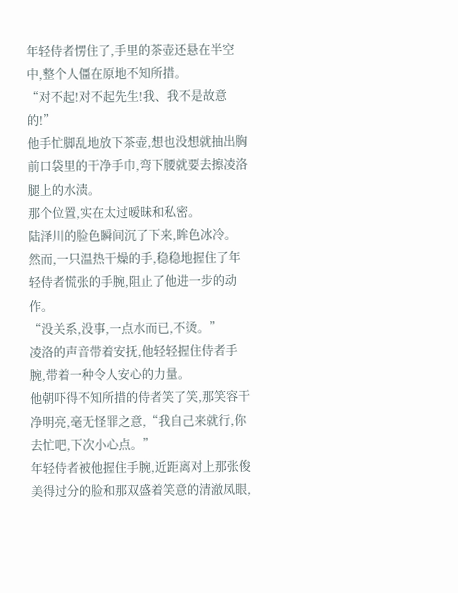年轻侍者愣住了,手里的茶壶还悬在半空中,整个人僵在原地不知所措。
“对不起!对不起先生!我、我不是故意的!”
他手忙脚乱地放下茶壶,想也没想就抽出胸前口袋里的干净手巾,弯下腰就要去擦凌洛腿上的水渍。
那个位置,实在太过暧昧和私密。
陆泽川的脸色瞬间沉了下来,眸色冰冷。
然而,一只温热干燥的手,稳稳地握住了年轻侍者慌张的手腕,阻止了他进一步的动作。
“没关系,没事,一点水而已,不烫。”
凌洛的声音带着安抚,他轻轻握住侍者手腕,带着一种令人安心的力量。
他朝吓得不知所措的侍者笑了笑,那笑容干净明亮,毫无怪罪之意,“我自己来就行,你去忙吧,下次小心点。”
年轻侍者被他握住手腕,近距离对上那张俊美得过分的脸和那双盛着笑意的清澈凤眼,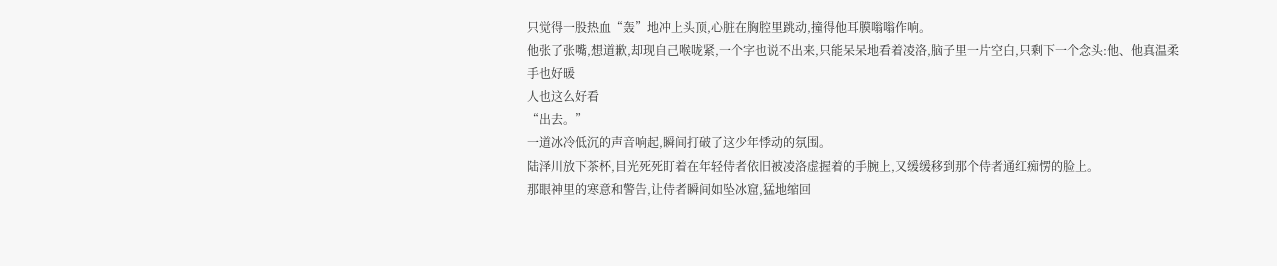只觉得一股热血“轰”地冲上头顶,心脏在胸腔里跳动,撞得他耳膜嗡嗡作响。
他张了张嘴,想道歉,却现自己喉咙紧,一个字也说不出来,只能呆呆地看着凌洛,脑子里一片空白,只剩下一个念头:他、他真温柔
手也好暖
人也这么好看
“出去。”
一道冰冷低沉的声音响起,瞬间打破了这少年悸动的氛围。
陆泽川放下茶杯,目光死死盯着在年轻侍者依旧被凌洛虚握着的手腕上,又缓缓移到那个侍者通红痴愣的脸上。
那眼神里的寒意和警告,让侍者瞬间如坠冰窟,猛地缩回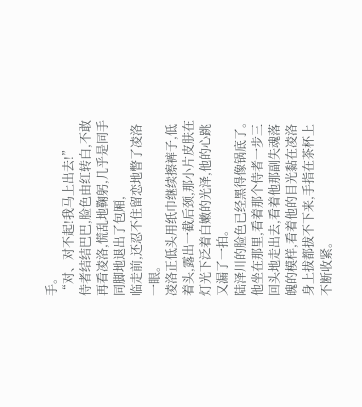手。
“对、对不起!我马上出去!”
侍者结结巴巴,脸色由红转白,不敢再看凌洛,慌乱地鞠躬,几乎是同手同脚地退出了包厢,
临走前,还忍不住留恋地瞥了凌洛一眼。
凌洛正低头用纸巾继续擦裤子,低着头,露出一截后颈,那小片皮肤在灯光下泛着白嫩的光泽,他的心跳又漏了一拍。
陆泽川的脸色已经黑得像锅底了。
他坐在那里,看着那个侍者一步三回头地走出去,看着他那副失魂落魄的模样,看着他的目光黏在凌洛身上拔都拔不下来,手指在茶杯上不断收紧。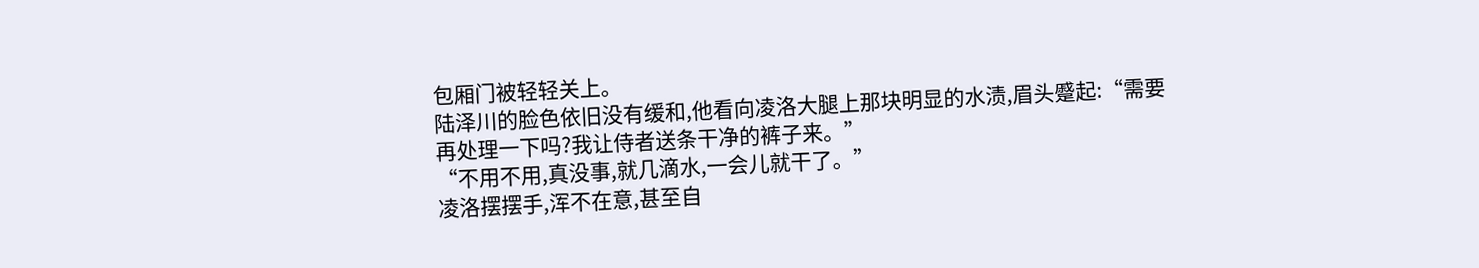包厢门被轻轻关上。
陆泽川的脸色依旧没有缓和,他看向凌洛大腿上那块明显的水渍,眉头蹙起:“需要再处理一下吗?我让侍者送条干净的裤子来。”
“不用不用,真没事,就几滴水,一会儿就干了。”
凌洛摆摆手,浑不在意,甚至自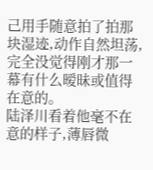己用手随意拍了拍那块湿迹,动作自然坦荡,完全没觉得刚才那一幕有什么暧昧或值得在意的。
陆泽川看着他毫不在意的样子,薄唇微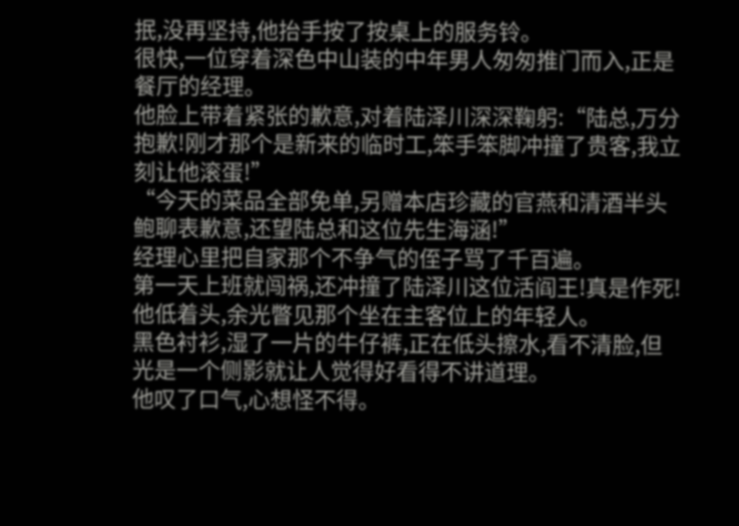抿,没再坚持,他抬手按了按桌上的服务铃。
很快,一位穿着深色中山装的中年男人匆匆推门而入,正是餐厅的经理。
他脸上带着紧张的歉意,对着陆泽川深深鞠躬:“陆总,万分抱歉!刚才那个是新来的临时工,笨手笨脚冲撞了贵客,我立刻让他滚蛋!”
“今天的菜品全部免单,另赠本店珍藏的官燕和清酒半头鲍聊表歉意,还望陆总和这位先生海涵!”
经理心里把自家那个不争气的侄子骂了千百遍。
第一天上班就闯祸,还冲撞了陆泽川这位活阎王!真是作死!
他低着头,余光瞥见那个坐在主客位上的年轻人。
黑色衬衫,湿了一片的牛仔裤,正在低头擦水,看不清脸,但光是一个侧影就让人觉得好看得不讲道理。
他叹了口气,心想怪不得。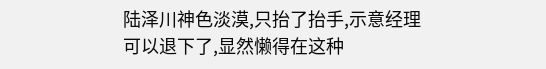陆泽川神色淡漠,只抬了抬手,示意经理可以退下了,显然懒得在这种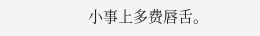小事上多费唇舌。